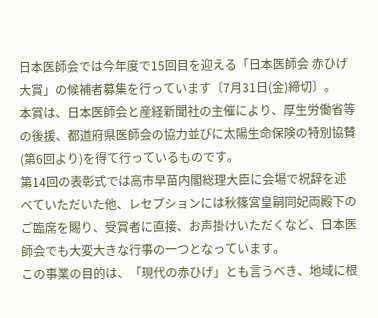日本医師会では今年度で15回目を迎える「日本医師会 赤ひげ大賞」の候補者募集を行っています〔7月31日(金)締切〕。
本賞は、日本医師会と産経新聞社の主催により、厚生労働省等の後援、都道府県医師会の協力並びに太陽生命保険の特別協賛(第6回より)を得て行っているものです。
第14回の表彰式では高市早苗内閣総理大臣に会場で祝辞を述べていただいた他、レセプションには秋篠宮皇嗣同妃両殿下のご臨席を賜り、受賞者に直接、お声掛けいただくなど、日本医師会でも大変大きな行事の一つとなっています。
この事業の目的は、「現代の赤ひげ」とも言うべき、地域に根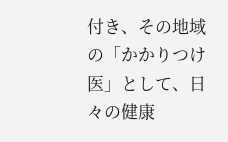付き、その地域の「かかりつけ医」として、日々の健康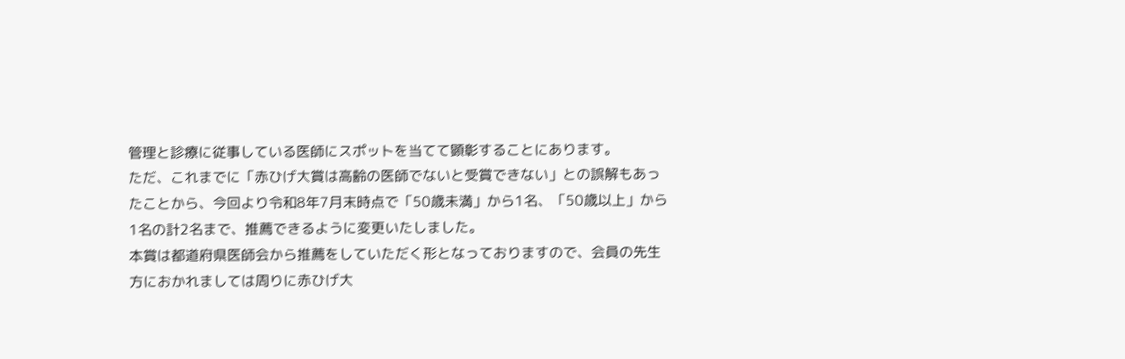管理と診療に従事している医師にスポットを当てて顕彰することにあります。
ただ、これまでに「赤ひげ大賞は高齢の医師でないと受賞できない」との誤解もあったことから、今回より令和8年7月末時点で「50歳未満」から1名、「50歳以上」から1名の計2名まで、推薦できるように変更いたしました。
本賞は都道府県医師会から推薦をしていただく形となっておりますので、会員の先生方におかれましては周りに赤ひげ大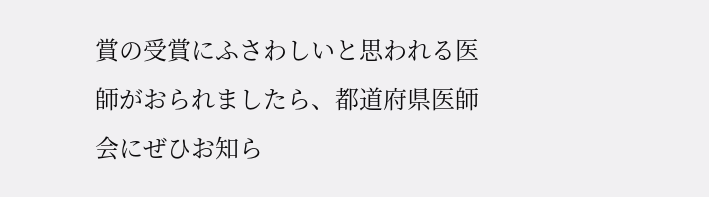賞の受賞にふさわしいと思われる医師がおられましたら、都道府県医師会にぜひお知ら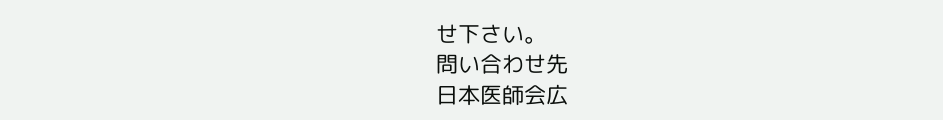せ下さい。
問い合わせ先
日本医師会広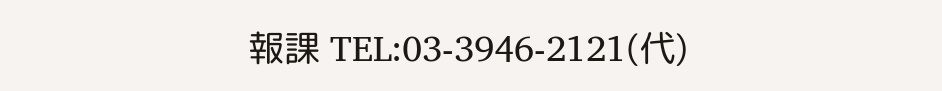報課 TEL:03‐3946‐2121(代)